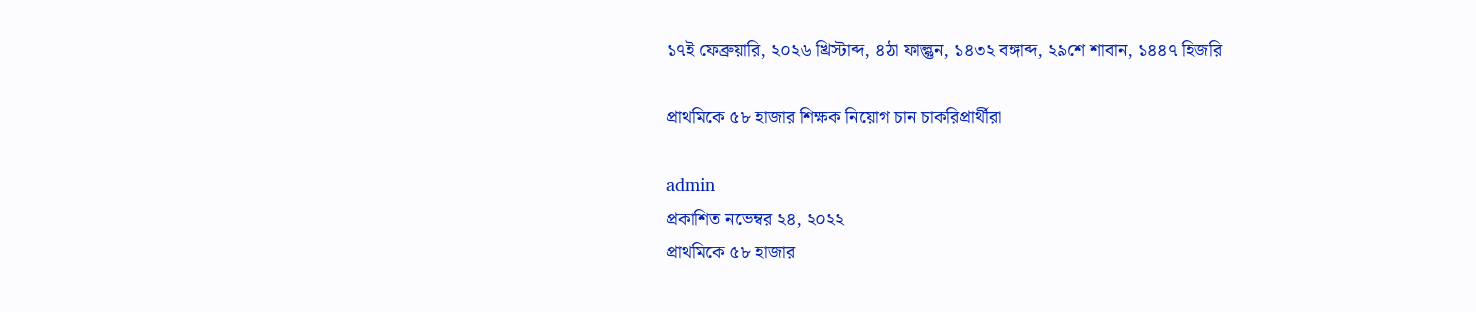১৭ই ফেব্রুয়ারি, ২০২৬ খ্রিস্টাব্দ, ৪ঠা ফাল্গুন, ১৪৩২ বঙ্গাব্দ, ২৯শে শাবান, ১৪৪৭ হিজরি

প্রাথমিকে ৫৮ হাজার শিক্ষক নিয়োগ চান চাকরিপ্রার্থীরা

admin
প্রকাশিত নভেম্বর ২৪, ২০২২
প্রাথমিকে ৫৮ হাজার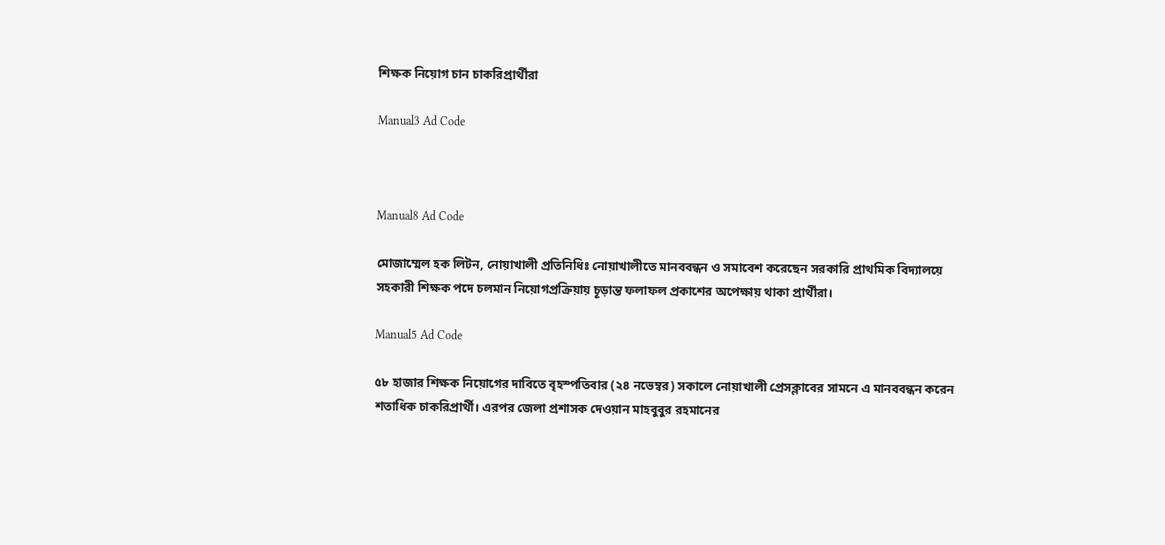শিক্ষক নিয়োগ চান চাকরিপ্রার্থীরা

Manual3 Ad Code



Manual8 Ad Code

মোজাম্মেল হক লিটন, নোয়াখালী প্রতিনিধিঃ নোয়াখালীতে মানববন্ধন ও সমাবেশ করেছেন সরকারি প্রাথমিক বিদ্যালয়ে সহকারী শিক্ষক পদে চলমান নিয়োগপ্রক্রিয়ায় চূড়ান্ত ফলাফল প্রকাশের অপেক্ষায় থাকা প্রার্থীরা।

Manual5 Ad Code

৫৮ হাজার শিক্ষক নিয়োগের দাবিতে বৃহস্পতিবার (২৪ নভেম্বর) সকালে নোয়াখালী প্রেসক্লাবের সামনে এ মানববন্ধন করেন শতাধিক চাকরিপ্রার্থী। এরপর জেলা প্রশাসক দেওয়ান মাহবুবুর রহমানের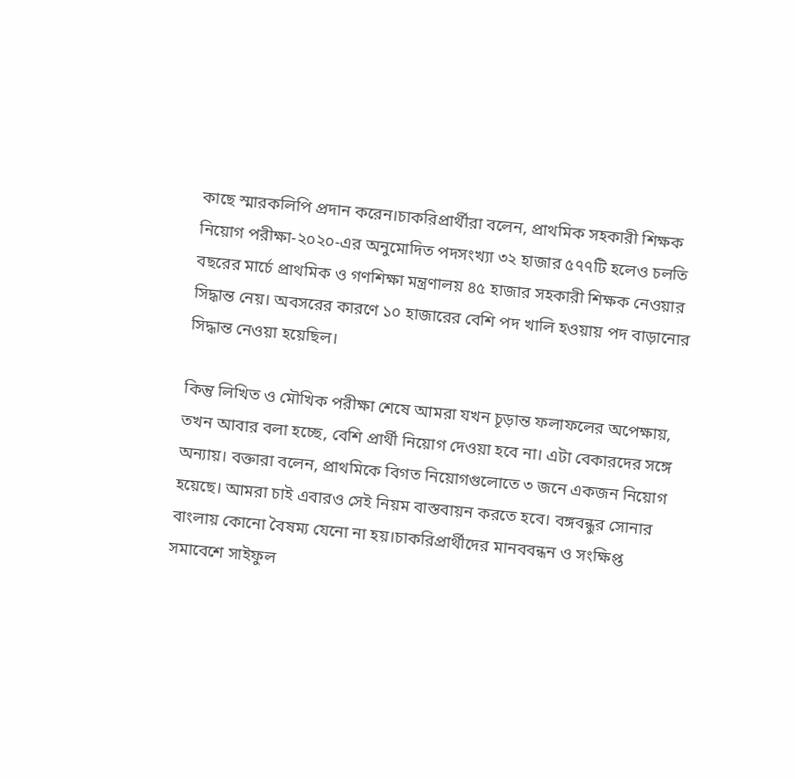কাছে স্মারকলিপি প্রদান করেন।চাকরিপ্রার্থীরা বলেন, প্রাথমিক সহকারী শিক্ষক নিয়োগ পরীক্ষা-২০২০-এর অনুমোদিত পদসংখ্যা ৩২ হাজার ৫৭৭টি হলেও চলতি বছরের মার্চে প্রাথমিক ও গণশিক্ষা মন্ত্রণালয় ৪৫ হাজার সহকারী শিক্ষক নেওয়ার সিদ্ধান্ত নেয়। অবসরের কারণে ১০ হাজারের বেশি পদ খালি হওয়ায় পদ বাড়ানোর সিদ্ধান্ত নেওয়া হয়েছিল।

কিন্তু লিখিত ও মৌখিক পরীক্ষা শেষে আমরা যখন চূড়ান্ত ফলাফলের অপেক্ষায়, তখন আবার বলা হচ্ছে, বেশি প্রার্থী নিয়োগ দেওয়া হবে না। এটা বেকারদের সঙ্গে অন্যায়। বক্তারা বলেন, প্রাথমিকে বিগত নিয়োগগুলোতে ৩ জনে একজন নিয়োগ হয়েছে। আমরা চাই এবারও সেই নিয়ম বাস্তবায়ন করতে হবে। বঙ্গবন্ধুর সোনার বাংলায় কোনো বৈষম্য যেনো না হয়।চাকরিপ্রার্থীদের মানববন্ধন ও সংক্ষিপ্ত সমাবেশে সাইফুল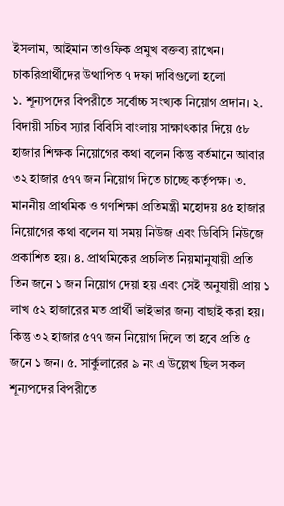ইসলাম, আইমান তাওফিক প্রমুখ বক্তব্য রাখেন। চাকরিপ্রার্থীদের উত্থাপিত ৭ দফা দাবিগুলো হলো
১. শূন্যপদের বিপরীতে সর্বোচ্চ সংখ্যক নিয়োগ প্রদান। ২. বিদায়ী সচিব স্যার বিবিসি বাংলায় সাক্ষাৎকার দিয়ে ৫৮ হাজার শিক্ষক নিয়োগের কথা বলেন কিন্তু বর্তমানে আবার ৩২ হাজার ৫৭৭ জন নিয়োগ দিতে চাচ্ছে কর্তৃপক্ষ। ৩. মাননীয় প্রাথমিক ও গণশিক্ষা প্রতিমন্ত্রী মহোদয় ৪৫ হাজার নিয়োগের কথা বলেন যা সময় নিউজ এবং ডিবিসি নিউজে প্রকাশিত হয়। ৪. প্রাথমিকের প্রচলিত নিয়মানুযায়ী প্রতি তিন জনে ১ জন নিয়োগ দেয়া হয় এবং সেই অনুযায়ী প্রায় ১ লাখ ৫২ হাজারের মত প্রার্থী ভাইভার জন্য বাছাই করা হয়। কিন্তু ৩২ হাজার ৫৭৭ জন নিয়োগ দিলে তা হবে প্রতি ৫ জনে ১ জন। ৫. সার্কুলারের ৯ নং এ উল্লেখ ছিল সকল শূন্যপদের বিপরীতে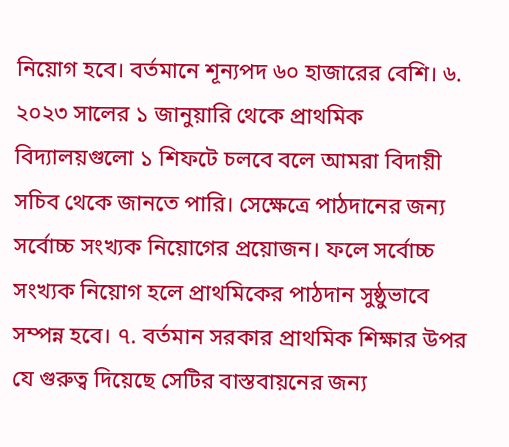নিয়োগ হবে। বর্তমানে শূন্যপদ ৬০ হাজারের বেশি। ৬. ২০২৩ সালের ১ জানুয়ারি থেকে প্রাথমিক বিদ্যালয়গুলো ১ শিফটে চলবে বলে আমরা বিদায়ী সচিব থেকে জানতে পারি। সেক্ষেত্রে পাঠদানের জন্য সর্বোচ্চ সংখ্যক নিয়োগের প্রয়োজন। ফলে সর্বোচ্চ সংখ্যক নিয়োগ হলে প্রাথমিকের পাঠদান সুষ্ঠুভাবে সম্পন্ন হবে। ৭. বর্তমান সরকার প্রাথমিক শিক্ষার উপর যে গুরুত্ব দিয়েছে সেটির বাস্তবায়নের জন্য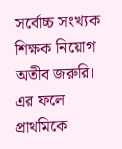সর্বোচ্চ সংখ্যক শিক্ষক নিয়োগ অতীব জরুরি। এর ফলে প্রাথমিকে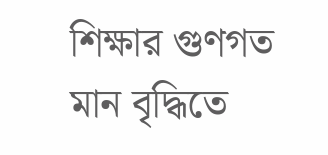শিক্ষার গুণগত মান বৃদ্ধিতে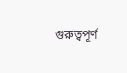গুরুত্বপূর্ণ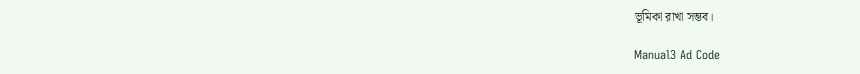ভূমিকা রাখা সম্ভব।

Manual3 Ad Code